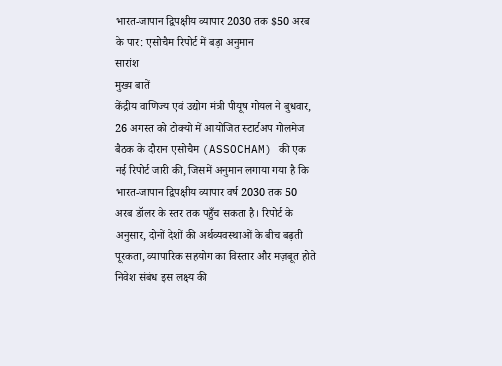भारत-जापान द्विपक्षीय व्यापार 2030 तक $50 अरब के पार: एसोचैम रिपोर्ट में बड़ा अनुमान
सारांश
मुख्य बातें
केंद्रीय वाणिज्य एवं उद्योग मंत्री पीयूष गोयल ने बुधवार, 26 अगस्त को टोक्यो में आयोजित स्टार्टअप गोलमेज बैठक के दौरान एसोचैम (ASSOCHAM) की एक नई रिपोर्ट जारी की, जिसमें अनुमान लगाया गया है कि भारत-जापान द्विपक्षीय व्यापार वर्ष 2030 तक 50 अरब डॉलर के स्तर तक पहुँच सकता है। रिपोर्ट के अनुसार, दोनों देशों की अर्थव्यवस्थाओं के बीच बढ़ती पूरकता, व्यापारिक सहयोग का विस्तार और मज़बूत होते निवेश संबंध इस लक्ष्य की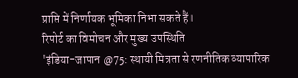प्राप्ति में निर्णायक भूमिका निभा सकते हैं।
रिपोर्ट का विमोचन और मुख्य उपस्थिति
'इंडिया-जापान @75: स्थायी मित्रता से रणनीतिक व्यापारिक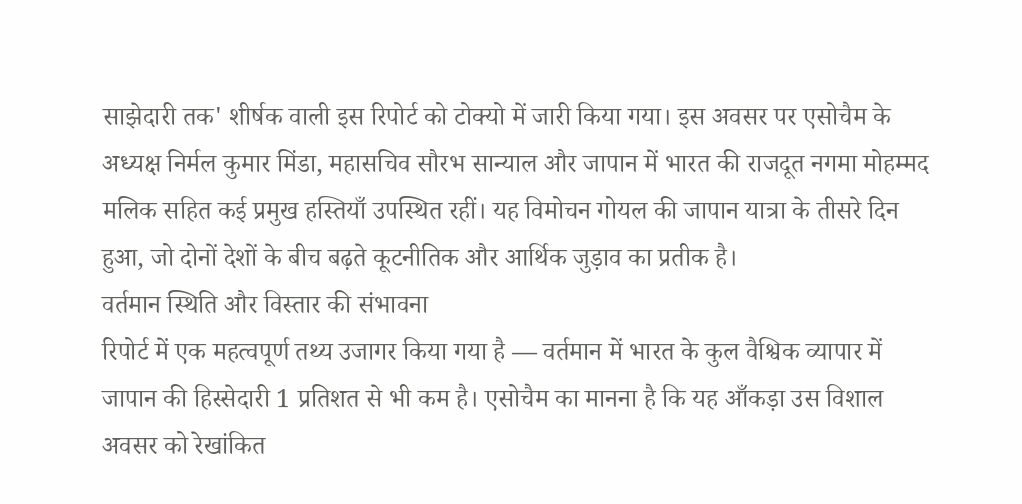साझेदारी तक' शीर्षक वाली इस रिपोर्ट को टोक्यो में जारी किया गया। इस अवसर पर एसोचैम के अध्यक्ष निर्मल कुमार मिंडा, महासचिव सौरभ सान्याल और जापान में भारत की राजदूत नगमा मोहम्मद मलिक सहित कई प्रमुख हस्तियाँ उपस्थित रहीं। यह विमोचन गोयल की जापान यात्रा के तीसरे दिन हुआ, जो दोनों देशों के बीच बढ़ते कूटनीतिक और आर्थिक जुड़ाव का प्रतीक है।
वर्तमान स्थिति और विस्तार की संभावना
रिपोर्ट में एक महत्वपूर्ण तथ्य उजागर किया गया है — वर्तमान में भारत के कुल वैश्विक व्यापार में जापान की हिस्सेदारी 1 प्रतिशत से भी कम है। एसोचैम का मानना है कि यह आँकड़ा उस विशाल अवसर को रेखांकित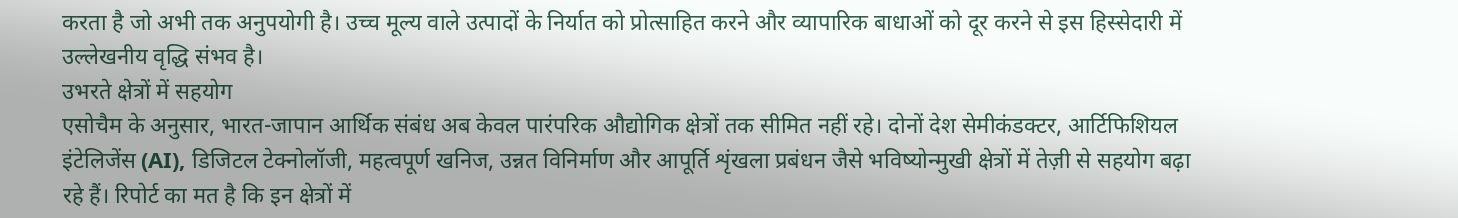करता है जो अभी तक अनुपयोगी है। उच्च मूल्य वाले उत्पादों के निर्यात को प्रोत्साहित करने और व्यापारिक बाधाओं को दूर करने से इस हिस्सेदारी में उल्लेखनीय वृद्धि संभव है।
उभरते क्षेत्रों में सहयोग
एसोचैम के अनुसार, भारत-जापान आर्थिक संबंध अब केवल पारंपरिक औद्योगिक क्षेत्रों तक सीमित नहीं रहे। दोनों देश सेमीकंडक्टर, आर्टिफिशियल इंटेलिजेंस (AI), डिजिटल टेक्नोलॉजी, महत्वपूर्ण खनिज, उन्नत विनिर्माण और आपूर्ति शृंखला प्रबंधन जैसे भविष्योन्मुखी क्षेत्रों में तेज़ी से सहयोग बढ़ा रहे हैं। रिपोर्ट का मत है कि इन क्षेत्रों में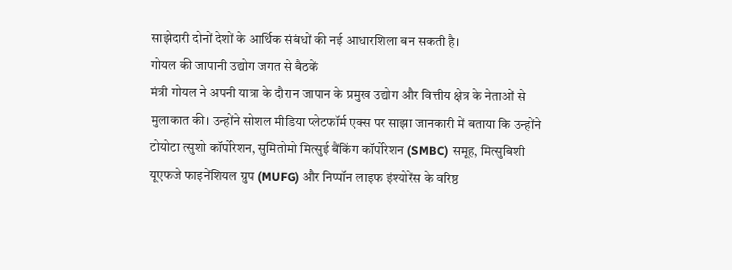साझेदारी दोनों देशों के आर्थिक संबंधों की नई आधारशिला बन सकती है।
गोयल की जापानी उद्योग जगत से बैठकें
मंत्री गोयल ने अपनी यात्रा के दौरान जापान के प्रमुख उद्योग और वित्तीय क्षेत्र के नेताओं से मुलाकात की। उन्होंने सोशल मीडिया प्लेटफॉर्म एक्स पर साझा जानकारी में बताया कि उन्होंने टोयोटा त्सुशो कॉर्पोरेशन, सुमितोमो मित्सुई बैंकिंग कॉर्पोरेशन (SMBC) समूह, मित्सुबिशी यूएफजे फाइनेंशियल ग्रुप (MUFG) और निप्पॉन लाइफ इंश्योरेंस के वरिष्ठ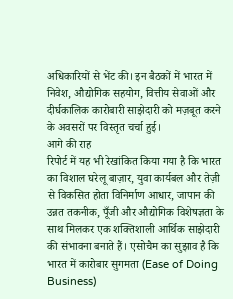अधिकारियों से भेंट की। इन बैठकों में भारत में निवेश, औद्योगिक सहयोग, वित्तीय सेवाओं और दीर्घकालिक कारोबारी साझेदारी को मज़बूत करने के अवसरों पर विस्तृत चर्चा हुई।
आगे की राह
रिपोर्ट में यह भी रेखांकित किया गया है कि भारत का विशाल घरेलू बाज़ार, युवा कार्यबल और तेज़ी से विकसित होता विनिर्माण आधार, जापान की उन्नत तकनीक, पूँजी और औद्योगिक विशेषज्ञता के साथ मिलकर एक शक्तिशाली आर्थिक साझेदारी की संभावना बनाते हैं। एसोचैम का सुझाव है कि भारत में कारोबार सुगमता (Ease of Doing Business)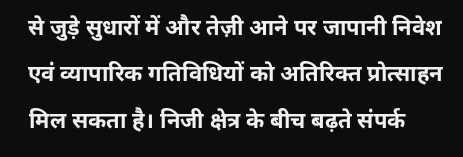से जुड़े सुधारों में और तेज़ी आने पर जापानी निवेश एवं व्यापारिक गतिविधियों को अतिरिक्त प्रोत्साहन मिल सकता है। निजी क्षेत्र के बीच बढ़ते संपर्क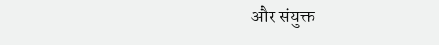और संयुक्त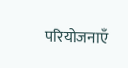परियोजनाएँ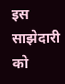इस साझेदारी को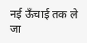नई ऊँचाई तक ले जा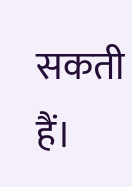सकती हैं।